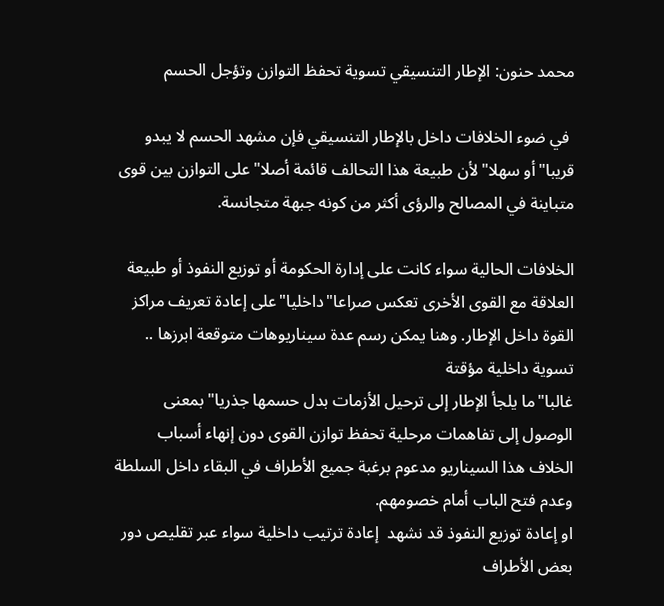محمد حنون: الإطار التنسيقي تسوية تحفظ التوازن وتؤجل الحسم

 في ضوء الخلافات داخل بالإطار التنسيقي فإن مشهد الحسم لا يبدو قريبا"أو سهلا"لأن طبيعة هذا التحالف قائمة أصلا"على التوازن بين قوى متباينة في المصالح والرؤى أكثر من كونه جبهة متجانسة.

الخلافات الحالية سواء كانت على إدارة الحكومة أو توزيع النفوذ أو طبيعة العلاقة مع القوى الأخرى تعكس صراعا"داخليا"على إعادة تعريف مراكز القوة داخل الإطار. وهنا يمكن رسم عدة سيناريوهات متوقعة ابرزها ..
تسوية داخلية مؤقتة
غالبا"ما يلجأ الإطار إلى ترحيل الأزمات بدل حسمها جذريا" بمعنى الوصول إلى تفاهمات مرحلية تحفظ توازن القوى دون إنهاء أسباب الخلاف هذا السيناريو مدعوم برغبة جميع الأطراف في البقاء داخل السلطة وعدم فتح الباب أمام خصومهم.
او إعادة توزيع النفوذ قد نشهد  إعادة ترتيب داخلية سواء عبر تقليص دور بعض الأطراف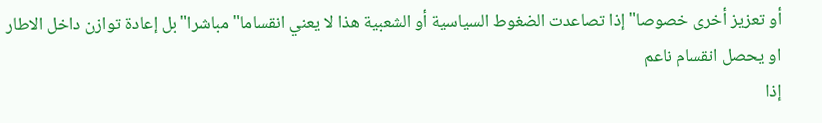أو تعزيز أخرى خصوصا"إذا تصاعدت الضغوط السياسية أو الشعبية هذا لا يعني انقساما" مباشرا"بل إعادة توازن داخل الاطار
او يحصل انقسام ناعم
إذا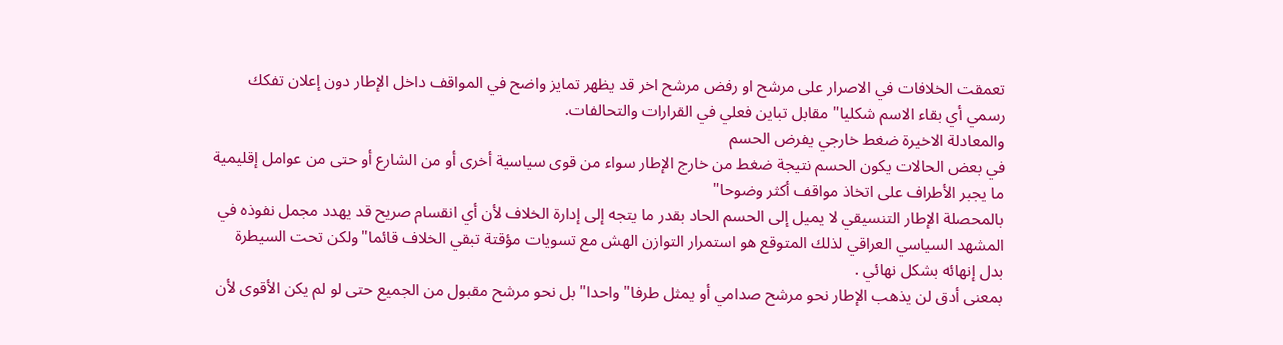تعمقت الخلافات في الاصرار على مرشح او رفض مرشح اخر قد يظهر تمايز واضح في المواقف داخل الإطار دون إعلان تفكك رسمي أي بقاء الاسم شكليا"مقابل تباين فعلي في القرارات والتحالفات.
والمعادلة الاخيرة ضغط خارجي يفرض الحسم
في بعض الحالات يكون الحسم نتيجة ضغط من خارج الإطار سواء من قوى سياسية أخرى أو من الشارع أو حتى من عوامل إقليمية ما يجبر الأطراف على اتخاذ مواقف أكثر وضوحا"
بالمحصلة الإطار التنسيقي لا يميل إلى الحسم الحاد بقدر ما يتجه إلى إدارة الخلاف لأن أي انقسام صريح قد يهدد مجمل نفوذه في المشهد السياسي العراقي لذلك المتوقع هو استمرار التوازن الهش مع تسويات مؤقتة تبقي الخلاف قائما"ولكن تحت السيطرة بدل إنهائه بشكل نهائي .
بمعنى أدق لن يذهب الإطار نحو مرشح صدامي أو يمثل طرفا" واحدا"بل نحو مرشح مقبول من الجميع حتى لو لم يكن الأقوى لأن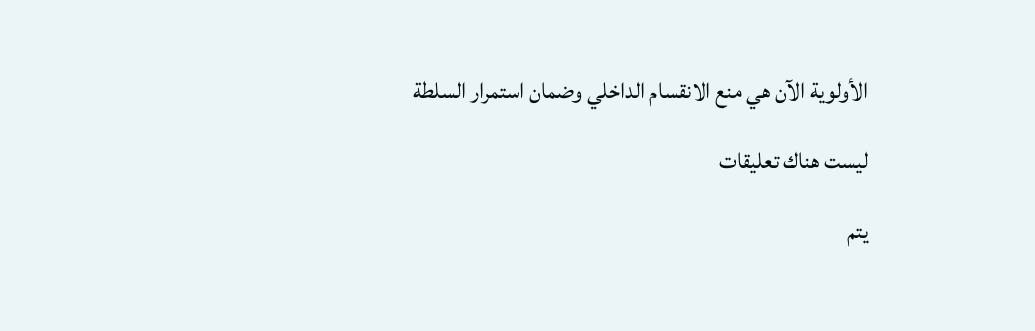الأولوية الآن هي منع الانقسام الداخلي وضمان استمرار السلطة

ليست هناك تعليقات

يتم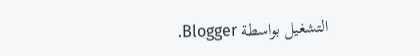التشغيل بواسطة Blogger.